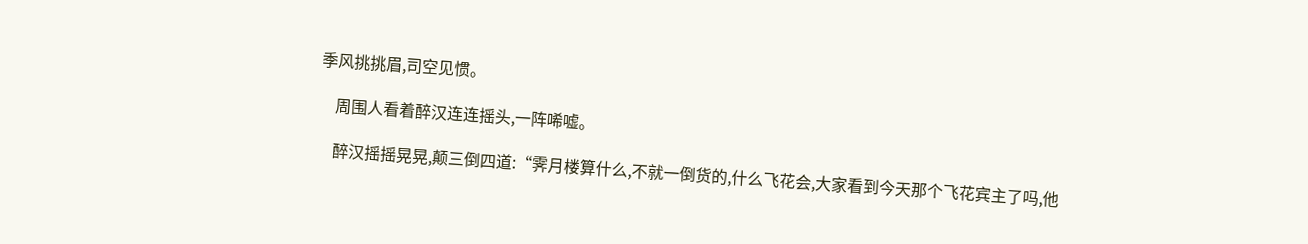季风挑挑眉,司空见惯。

    周围人看着醉汉连连摇头,一阵唏嘘。

    醉汉摇摇晃晃,颠三倒四道:“霁月楼算什么,不就一倒货的,什么飞花会,大家看到今天那个飞花宾主了吗,他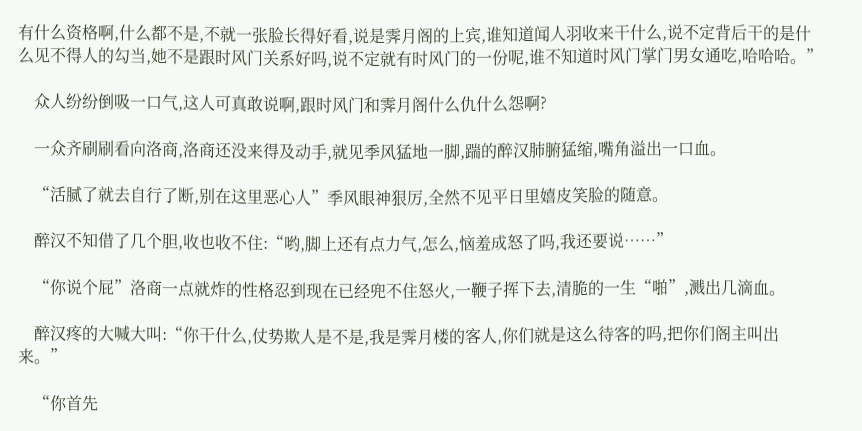有什么资格啊,什么都不是,不就一张脸长得好看,说是霁月阁的上宾,谁知道闻人羽收来干什么,说不定背后干的是什么见不得人的勾当,她不是跟时风门关系好吗,说不定就有时风门的一份呢,谁不知道时风门掌门男女通吃,哈哈哈。”

    众人纷纷倒吸一口气,这人可真敢说啊,跟时风门和霁月阁什么仇什么怨啊?

    一众齐刷刷看向洛商,洛商还没来得及动手,就见季风猛地一脚,踹的醉汉肺腑猛缩,嘴角溢出一口血。

    “活腻了就去自行了断,别在这里恶心人”季风眼神狠厉,全然不见平日里嬉皮笑脸的随意。

    醉汉不知借了几个胆,收也收不住:“哟,脚上还有点力气,怎么,恼羞成怒了吗,我还要说……”

    “你说个屁”洛商一点就炸的性格忍到现在已经兜不住怒火,一鞭子挥下去,清脆的一生“啪”,溅出几滴血。

    醉汉疼的大喊大叫:“你干什么,仗势欺人是不是,我是霁月楼的客人,你们就是这么待客的吗,把你们阁主叫出来。”

    “你首先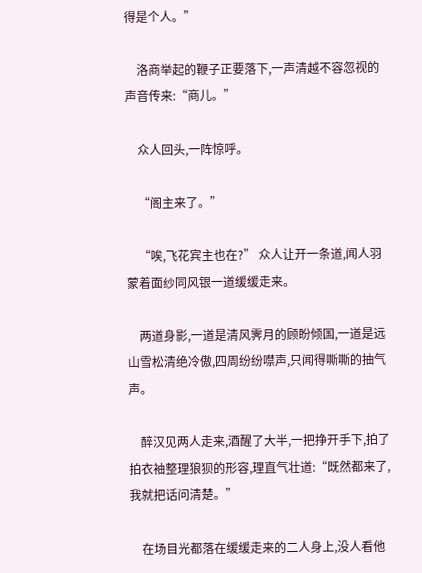得是个人。”

    洛商举起的鞭子正要落下,一声清越不容忽视的声音传来:“商儿。”

    众人回头,一阵惊呼。

    “阁主来了。”

    “唉,飞花宾主也在?” 众人让开一条道,闻人羽蒙着面纱同风银一道缓缓走来。

    两道身影,一道是清风霁月的顾盼倾国,一道是远山雪松清绝冷傲,四周纷纷噤声,只闻得嘶嘶的抽气声。

    醉汉见两人走来,酒醒了大半,一把挣开手下,拍了拍衣袖整理狼狈的形容,理直气壮道:“既然都来了,我就把话问清楚。”

    在场目光都落在缓缓走来的二人身上,没人看他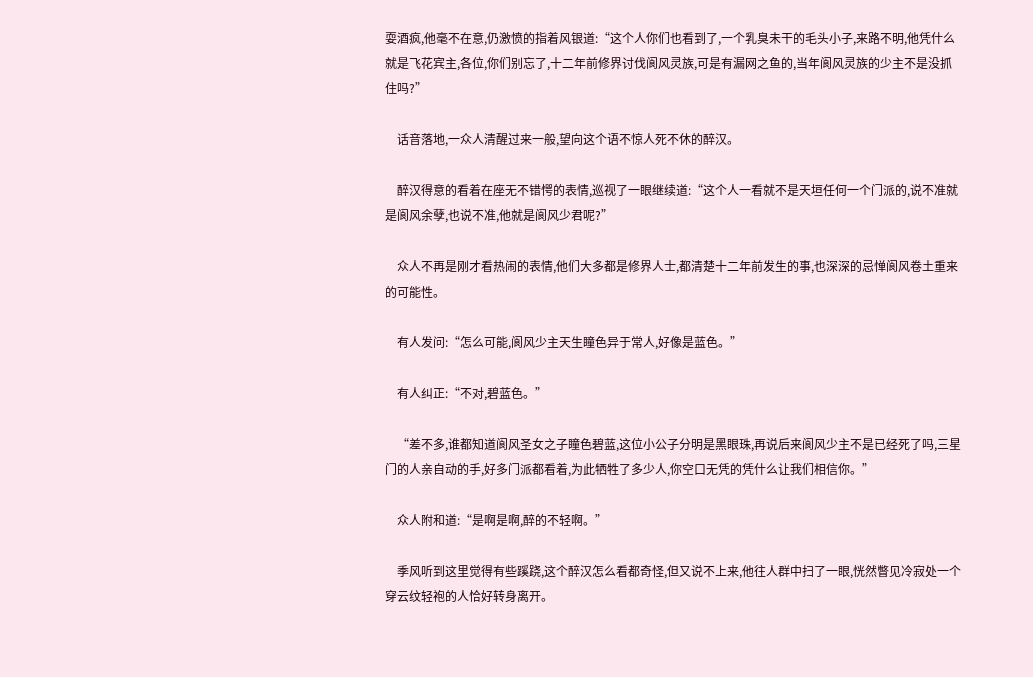耍酒疯,他毫不在意,仍激愤的指着风银道:“这个人你们也看到了,一个乳臭未干的毛头小子,来路不明,他凭什么就是飞花宾主,各位,你们别忘了,十二年前修界讨伐阆风灵族,可是有漏网之鱼的,当年阆风灵族的少主不是没抓住吗?”

    话音落地,一众人清醒过来一般,望向这个语不惊人死不休的醉汉。

    醉汉得意的看着在座无不错愕的表情,巡视了一眼继续道:“这个人一看就不是天垣任何一个门派的,说不准就是阆风余孽,也说不准,他就是阆风少君呢?”

    众人不再是刚才看热闹的表情,他们大多都是修界人士,都清楚十二年前发生的事,也深深的忌惮阆风卷土重来的可能性。

    有人发问:“怎么可能,阆风少主天生瞳色异于常人,好像是蓝色。”

    有人纠正:“不对,碧蓝色。”

    “差不多,谁都知道阆风圣女之子瞳色碧蓝,这位小公子分明是黑眼珠,再说后来阆风少主不是已经死了吗,三星门的人亲自动的手,好多门派都看着,为此牺牲了多少人,你空口无凭的凭什么让我们相信你。”

    众人附和道:“是啊是啊,醉的不轻啊。”

    季风听到这里觉得有些蹊跷,这个醉汉怎么看都奇怪,但又说不上来,他往人群中扫了一眼,恍然瞥见冷寂处一个穿云纹轻袍的人恰好转身离开。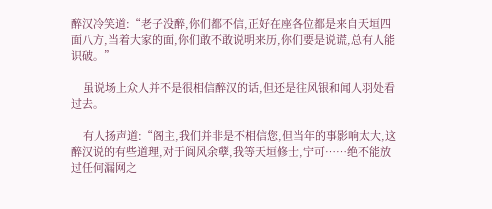醉汉冷笑道:“老子没醉,你们都不信,正好在座各位都是来自天垣四面八方,当着大家的面,你们敢不敢说明来历,你们要是说谎,总有人能识破。”

    虽说场上众人并不是很相信醉汉的话,但还是往风银和闻人羽处看过去。

    有人扬声道:“阁主,我们并非是不相信您,但当年的事影响太大,这醉汉说的有些道理,对于阆风余孽,我等天垣修士,宁可……绝不能放过任何漏网之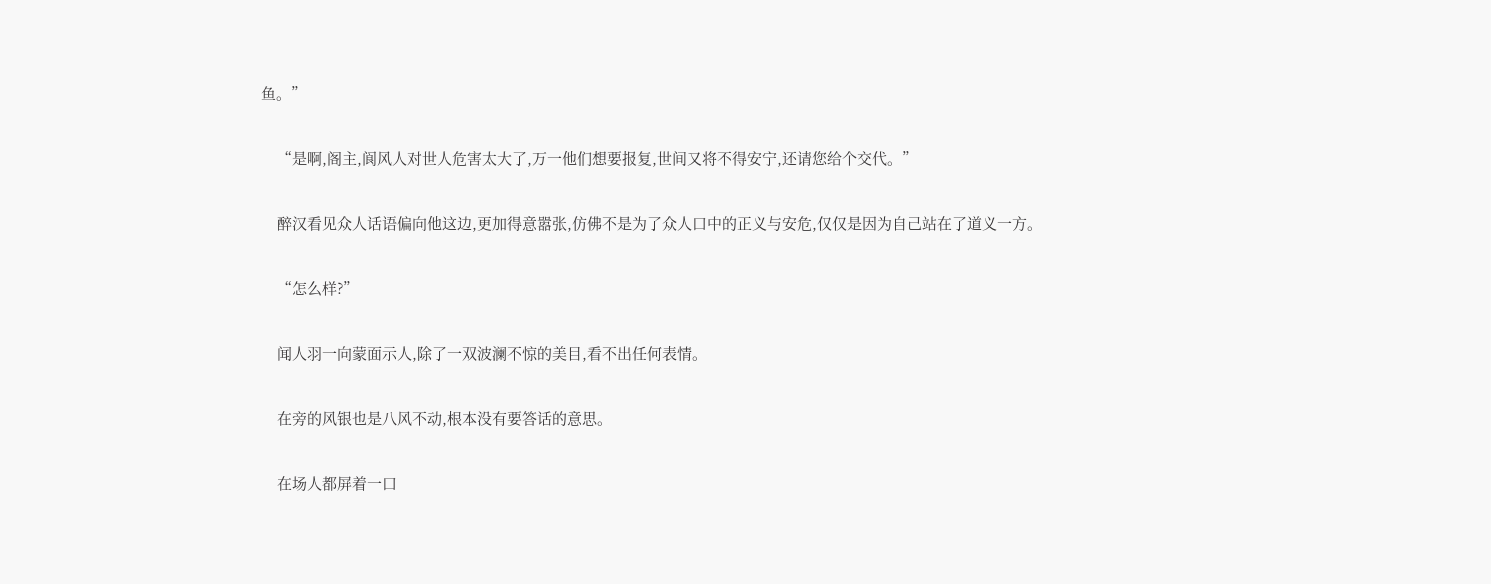鱼。”

    “是啊,阁主,阆风人对世人危害太大了,万一他们想要报复,世间又将不得安宁,还请您给个交代。”

    醉汉看见众人话语偏向他这边,更加得意嚣张,仿佛不是为了众人口中的正义与安危,仅仅是因为自己站在了道义一方。

    “怎么样?”

    闻人羽一向蒙面示人,除了一双波澜不惊的美目,看不出任何表情。

    在旁的风银也是八风不动,根本没有要答话的意思。

    在场人都屏着一口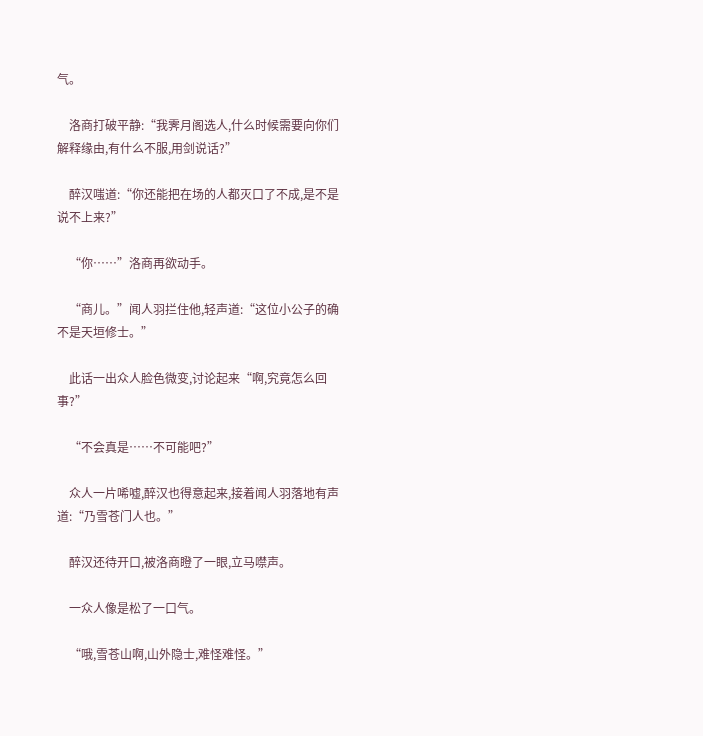气。

    洛商打破平静:“我霁月阁选人,什么时候需要向你们解释缘由,有什么不服,用剑说话?”

    醉汉嗤道:“你还能把在场的人都灭口了不成,是不是说不上来?”

    “你……”洛商再欲动手。

    “商儿。”闻人羽拦住他,轻声道:“这位小公子的确不是天垣修士。”

    此话一出众人脸色微变,讨论起来“啊,究竟怎么回事?”

    “不会真是……不可能吧?”

    众人一片唏嘘,醉汉也得意起来,接着闻人羽落地有声道:“乃雪苍门人也。”

    醉汉还待开口,被洛商瞪了一眼,立马噤声。

    一众人像是松了一口气。

    “哦,雪苍山啊,山外隐士,难怪难怪。”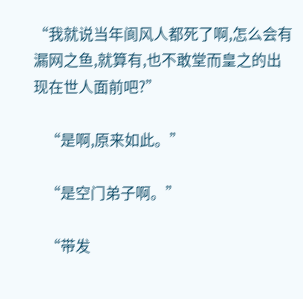“我就说当年阆风人都死了啊,怎么会有漏网之鱼,就算有,也不敢堂而皇之的出现在世人面前吧?”

    “是啊,原来如此。”

    “是空门弟子啊。”

    “带发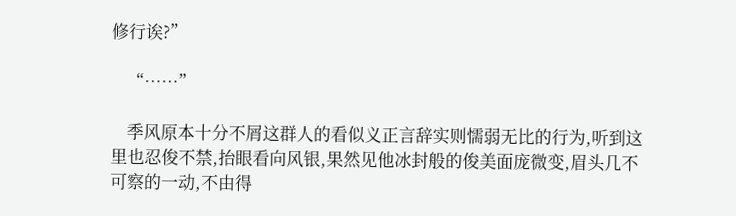修行诶?”

    “……”

    季风原本十分不屑这群人的看似义正言辞实则懦弱无比的行为,听到这里也忍俊不禁,抬眼看向风银,果然见他冰封般的俊美面庞微变,眉头几不可察的一动,不由得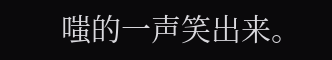嗤的一声笑出来。